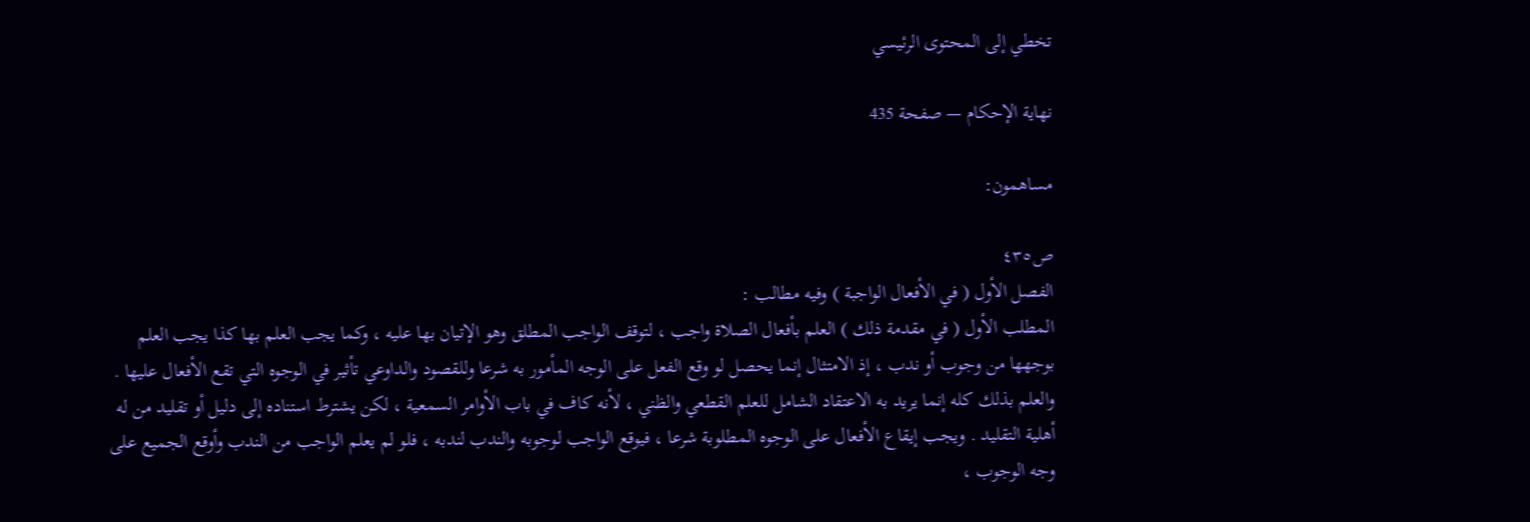تخطي إلى المحتوى الرئيسي

نهاية الإحكام — صفحة 435

مساهمون:

ص٤٣٥
الفصل الأول ( في الأفعال الواجبة ) وفيه مطالب :
المطلب الأول ( في مقدمة ذلك ) العلم بأفعال الصلاة واجب ، لتوقف الواجب المطلق وهو الإتيان بها عليه ، وكما يجب العلم بها كذا يجب العلم بوجهها من وجوب أو ندب ، إذ الامتثال إنما يحصل لو وقع الفعل على الوجه المأمور به شرعا وللقصود والداوعي تأثير في الوجوه التي تقع الأفعال عليها . والعلم بذلك كله إنما يريد به الاعتقاد الشامل للعلم القطعي والظني ، لأنه كاف في باب الأوامر السمعية ، لكن يشترط استناده إلى دليل أو تقليد من له أهلية التقليد . ويجب إيقاع الأفعال على الوجوه المطلوبة شرعا ، فيوقع الواجب لوجوبه والندب لندبه ، فلو لم يعلم الواجب من الندب وأوقع الجميع على وجه الوجوب ،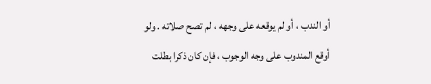أو الندب ، أو لم يوقعه على وجهه ، لم تصح صلاته . ولو أوقع المندوب على وجه الوجوب ، فإن كان ذكرا بطلت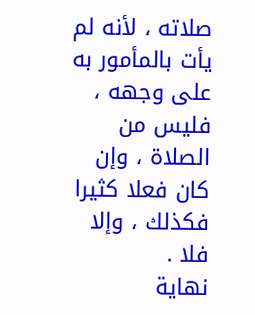صلاته ، لأنه لم يأت بالمأمور به على وجهه ، فليس من الصلاة ، وإن كان فعلا كثيرا فكذلك ، وإلا فلا .
نهاية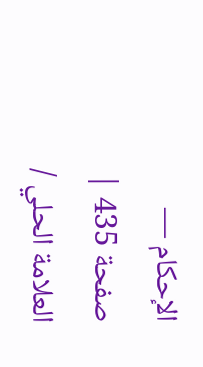الإحكام — صفحة 435 | العلامة الحلي /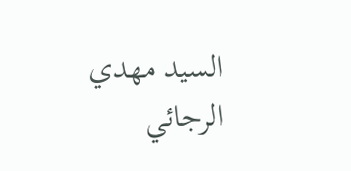السيد مهدي الرجائي